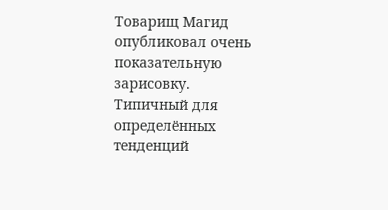Товарищ Магид опубликовал очень показательную зарисовку.
Типичный для определённых тенденций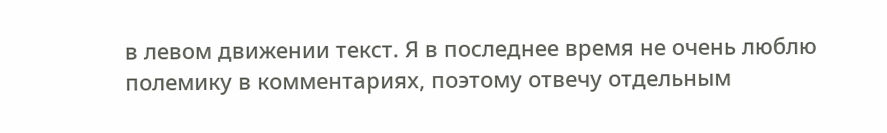в левом движении текст. Я в последнее время не очень люблю полемику в комментариях, поэтому отвечу отдельным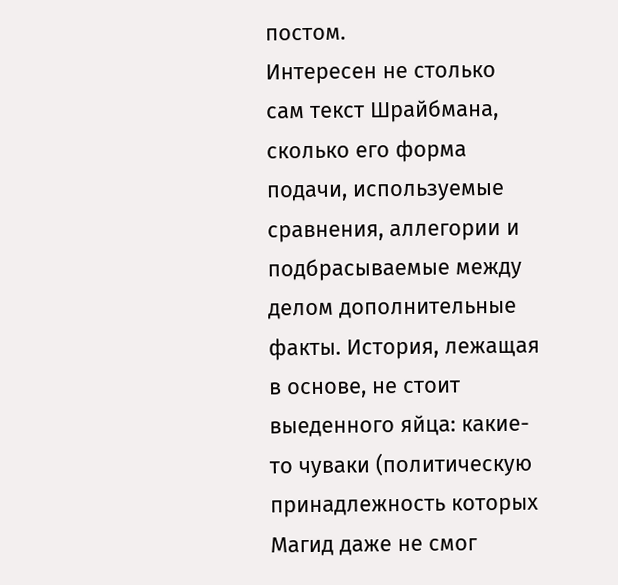постом.
Интересен не столько сам текст Шрайбмана, сколько его форма подачи, используемые сравнения, аллегории и подбрасываемые между делом дополнительные факты. История, лежащая в основе, не стоит выеденного яйца: какие-то чуваки (политическую принадлежность которых Магид даже не смог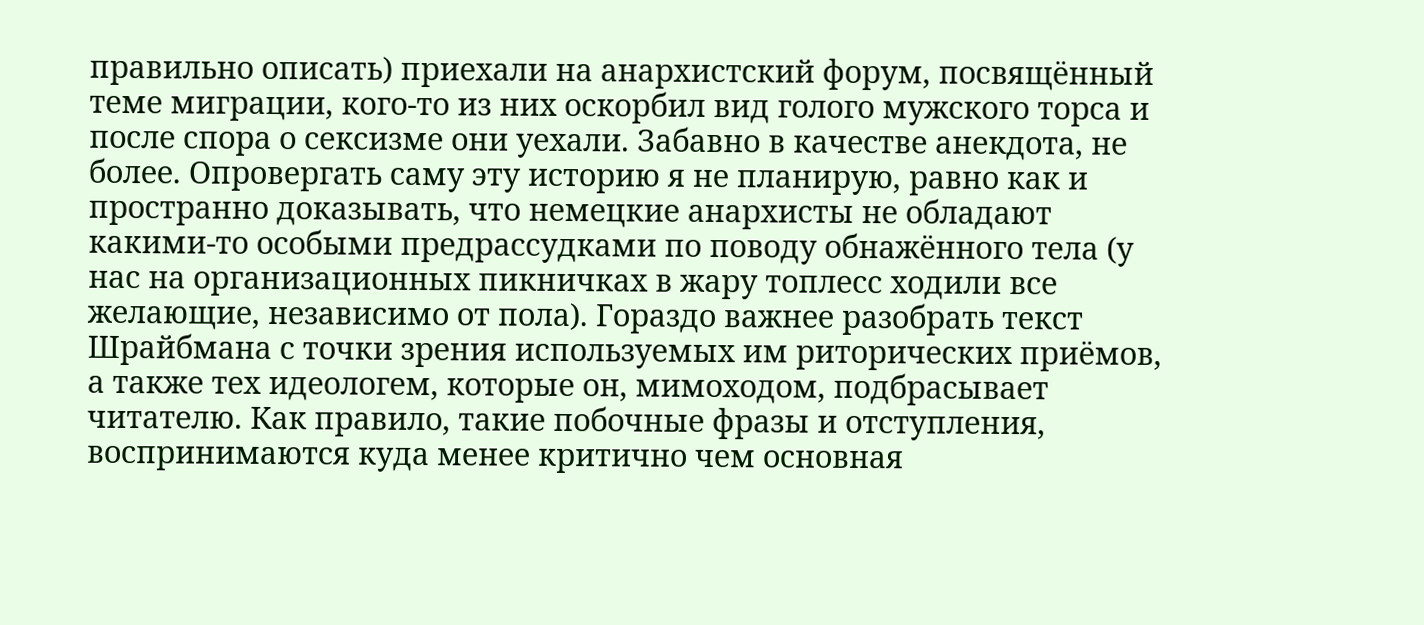правильно описать) приехали на анархистский форум, посвящённый теме миграции, кого-то из них оскорбил вид голого мужского торса и после спора о сексизме они уехали. Забавно в качестве анекдота, не более. Опровергать саму эту историю я не планирую, равно как и пространно доказывать, что немецкие анархисты не обладают какими-то особыми предрассудками по поводу обнажённого тела (у нас на организационных пикничках в жару топлесс ходили все желающие, независимо от пола). Гораздо важнее разобрать текст Шрайбмана с точки зрения используемых им риторических приёмов, а также тех идеологем, которые он, мимоходом, подбрасывает читателю. Как правило, такие побочные фразы и отступления, воспринимаются куда менее критично чем основная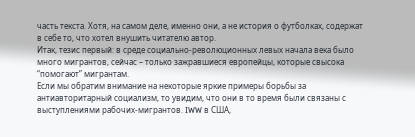часть текста. Хотя, на самом деле, именно они, а не история о футболках, содержат в себе то, что хотел внушить читателю автор.
Итак, тезис первый: в среде социально-революционных левых начала века было много мигрантов, сейчас – только зажравшиеся европейцы, которые свысока “помогают” мигрантам.
Если мы обратим внимание на некоторые яркие примеры борьбы за антиавторитарный социализм, то увидим, что они в то время были связаны с выступлениями рабочих-мигрантов. IWW в США,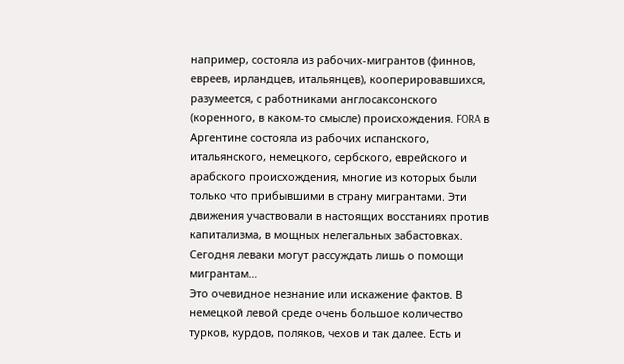например, состояла из рабочих-мигрантов (финнов, евреев, ирландцев, итальянцев), кооперировавшихся, разумеется, с работниками англосаксонского (коренного, в каком-то смысле) происхождения. FORA в Аргентине состояла из рабочих испанского, итальянского, немецкого, сербского, еврейского и арабского происхождения, многие из которых были только что прибывшими в страну мигрантами. Эти движения участвовали в настоящих восстаниях против капитализма, в мощных нелегальных забастовках. Сегодня леваки могут рассуждать лишь о помощи мигрантам…
Это очевидное незнание или искажение фактов. В немецкой левой среде очень большое количество турков, курдов, поляков, чехов и так далее. Есть и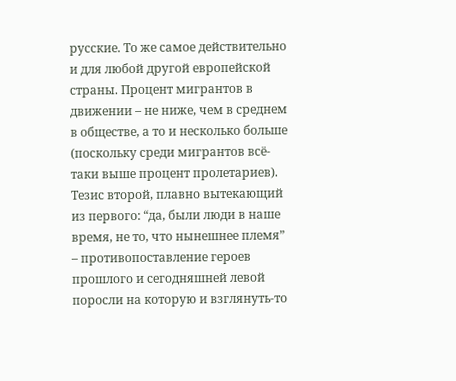русские. То же самое действительно и для любой другой европейской страны. Процент мигрантов в движении – не ниже, чем в среднем в обществе, а то и несколько больше (поскольку среди мигрантов всё-таки выше процент пролетариев).
Тезис второй, плавно вытекающий из первого: “да, были люди в наше время, не то, что нынешнее племя” – противопоставление героев прошлого и сегодняшней левой поросли на которую и взглянуть-то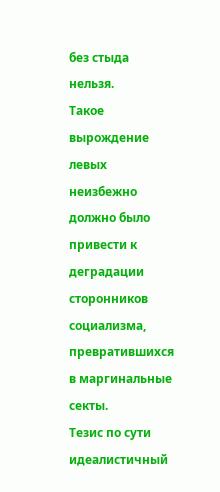без стыда нельзя.
Такое вырождение левых неизбежно должно было привести к деградации сторонников социализма, превратившихся в маргинальные секты.
Тезис по сути идеалистичный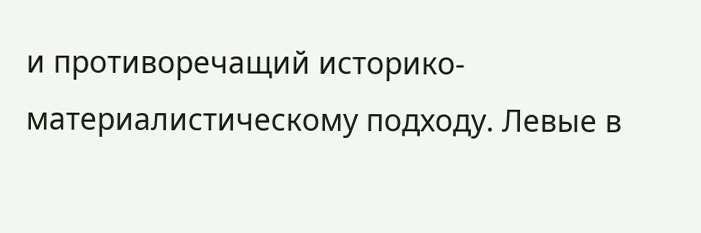и противоречащий историко-материалистическому подходу. Левые в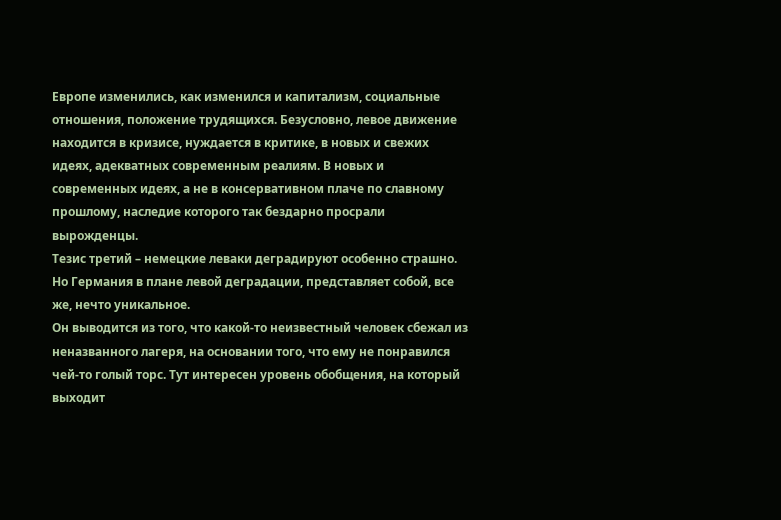Европе изменились, как изменился и капитализм, социальные отношения, положение трудящихся. Безусловно, левое движение находится в кризисе, нуждается в критике, в новых и свежих идеях, адекватных современным реалиям. В новых и современных идеях, а не в консервативном плаче по славному прошлому, наследие которого так бездарно просрали вырожденцы.
Тезис третий – немецкие леваки деградируют особенно страшно.
Но Германия в плане левой деградации, представляет собой, все же, нечто уникальное.
Он выводится из того, что какой-то неизвестный человек сбежал из неназванного лагеря, на основании того, что ему не понравился чей-то голый торс. Тут интересен уровень обобщения, на который выходит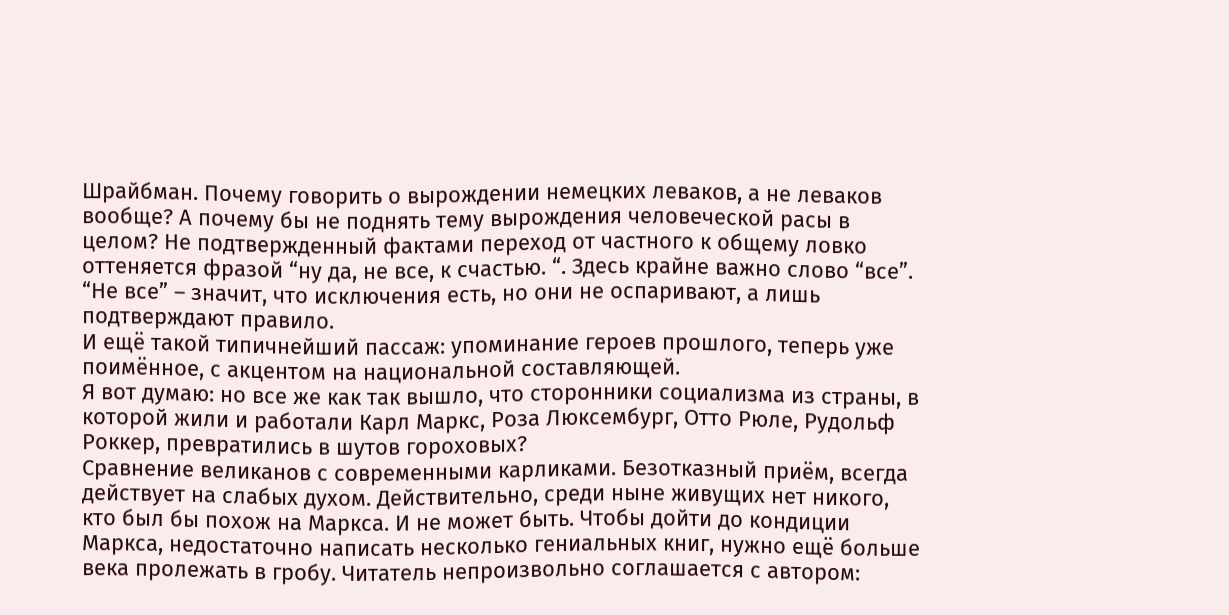Шрайбман. Почему говорить о вырождении немецких леваков, а не леваков вообще? А почему бы не поднять тему вырождения человеческой расы в целом? Не подтвержденный фактами переход от частного к общему ловко оттеняется фразой “ну да, не все, к счастью. “. Здесь крайне важно слово “все”. “Не все” – значит, что исключения есть, но они не оспаривают, а лишь подтверждают правило.
И ещё такой типичнейший пассаж: упоминание героев прошлого, теперь уже поимённое, с акцентом на национальной составляющей.
Я вот думаю: но все же как так вышло, что сторонники социализма из страны, в которой жили и работали Карл Маркс, Роза Люксембург, Отто Рюле, Рудольф Роккер, превратились в шутов гороховых?
Сравнение великанов с современными карликами. Безотказный приём, всегда действует на слабых духом. Действительно, среди ныне живущих нет никого, кто был бы похож на Маркса. И не может быть. Чтобы дойти до кондиции Маркса, недостаточно написать несколько гениальных книг, нужно ещё больше века пролежать в гробу. Читатель непроизвольно соглашается с автором: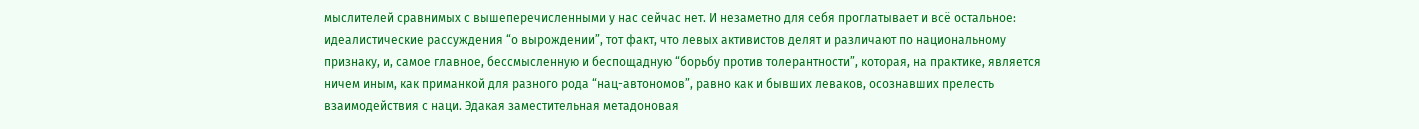мыслителей сравнимых с вышеперечисленными у нас сейчас нет. И незаметно для себя проглатывает и всё остальное: идеалистические рассуждения “о вырождении”, тот факт, что левых активистов делят и различают по национальному признаку, и, самое главное, бессмысленную и беспощадную “борьбу против толерантности”, которая, на практике, является ничем иным, как приманкой для разного рода “нац-автономов”, равно как и бывших леваков, осознавших прелесть взаимодействия с наци. Эдакая заместительная метадоновая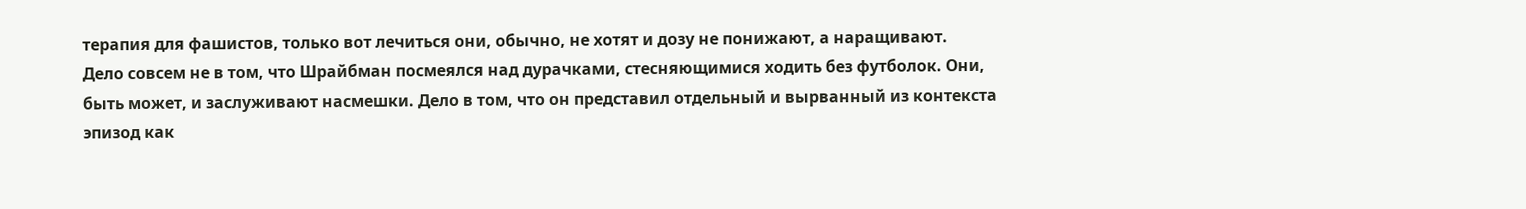терапия для фашистов, только вот лечиться они, обычно, не хотят и дозу не понижают, а наращивают.
Дело совсем не в том, что Шрайбман посмеялся над дурачками, стесняющимися ходить без футболок. Они, быть может, и заслуживают насмешки. Дело в том, что он представил отдельный и вырванный из контекста эпизод как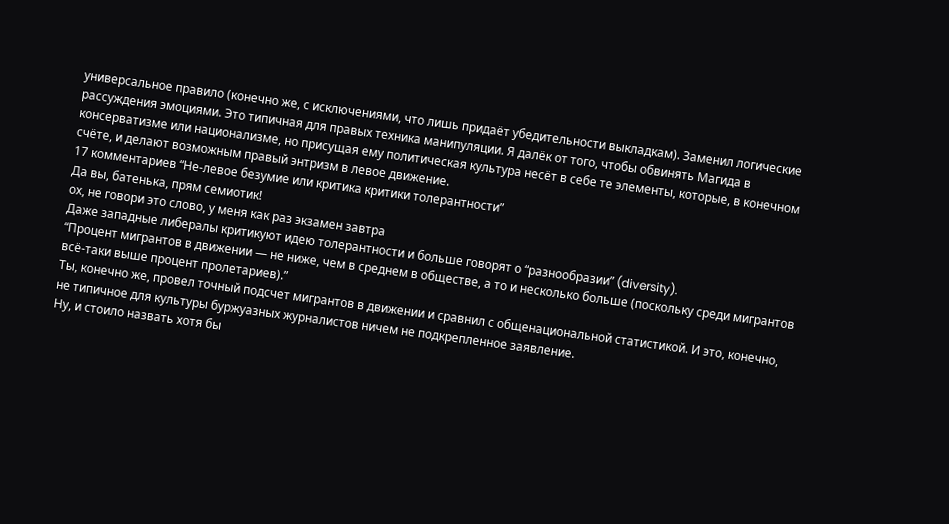универсальное правило (конечно же, с исключениями, что лишь придаёт убедительности выкладкам). Заменил логические рассуждения эмоциями. Это типичная для правых техника манипуляции. Я далёк от того, чтобы обвинять Магида в консерватизме или национализме, но присущая ему политическая культура несёт в себе те элементы, которые, в конечном счёте, и делают возможным правый энтризм в левое движение.
17 комментариев “Не-левое безумие или критика критики толерантности”
Да вы, батенька, прям семиотик!
ох, не говори это слово, у меня как раз экзамен завтра
Даже западные либералы критикуют идею толерантности и больше говорят о “разнообразии” (diversity).
“Процент мигрантов в движении — не ниже, чем в среднем в обществе, а то и несколько больше (поскольку среди мигрантов всё-таки выше процент пролетариев).”
Ты, конечно же, провел точный подсчет мигрантов в движении и сравнил с общенациональной статистикой. И это, конечно, не типичное для культуры буржуазных журналистов ничем не подкрепленное заявление.
Ну, и стоило назвать хотя бы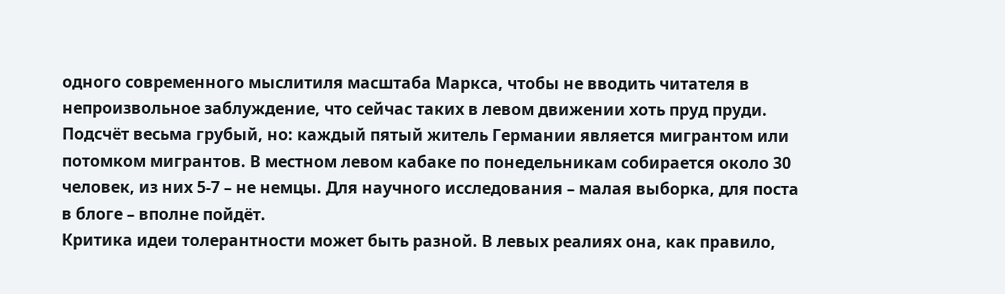одного современного мыслитиля масштаба Маркса, чтобы не вводить читателя в непроизвольное заблуждение, что сейчас таких в левом движении хоть пруд пруди.
Подсчёт весьма грубый, но: каждый пятый житель Германии является мигрантом или потомком мигрантов. В местном левом кабаке по понедельникам собирается около 30 человек, из них 5-7 – не немцы. Для научного исследования – малая выборка, для поста в блоге – вполне пойдёт.
Критика идеи толерантности может быть разной. В левых реалиях она, как правило,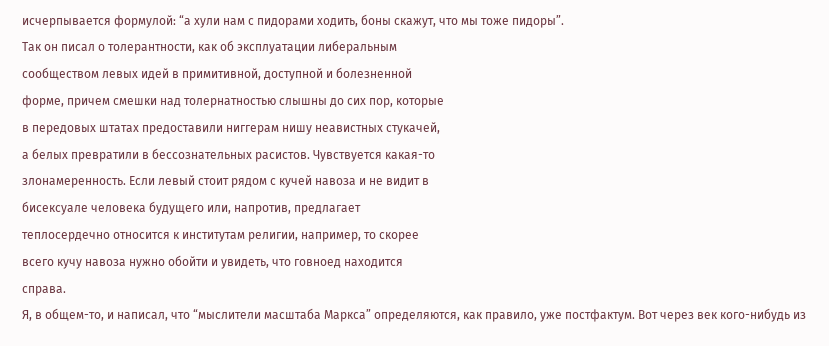исчерпывается формулой: “а хули нам с пидорами ходить, боны скажут, что мы тоже пидоры”.
Так он писал о толерантности, как об эксплуатации либеральным
сообществом левых идей в примитивной, доступной и болезненной
форме, причем смешки над толернатностью слышны до сих пор, которые
в передовых штатах предоставили ниггерам нишу неавистных стукачей,
а белых превратили в бессознательных расистов. Чувствуется какая-то
злонамеренность. Если левый стоит рядом с кучей навоза и не видит в
бисексуале человека будущего или, напротив, предлагает
теплосердечно относится к институтам религии, например, то скорее
всего кучу навоза нужно обойти и увидеть, что говноед находится
справа.
Я, в общем-то, и написал, что “мыслители масштаба Маркса” определяются, как правило, уже постфактум. Вот через век кого-нибудь из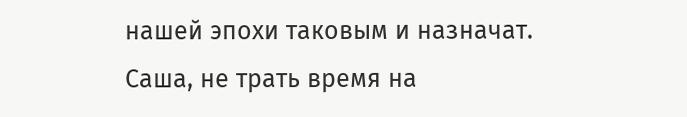нашей эпохи таковым и назначат.
Саша, не трать время на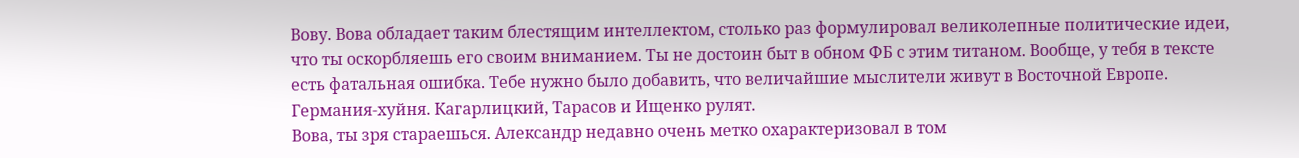Вову. Вова обладает таким блестящим интеллектом, столько раз формулировал великолепные политические идеи, что ты оскорбляешь его своим вниманием. Ты не достоин быт в обном ФБ с этим титаном. Вообще, у тебя в тексте есть фатальная ошибка. Тебе нужно было добавить, что величайшие мыслители живут в Восточной Европе. Германия-хуйня. Кагарлицкий, Тарасов и Ищенко рулят.
Вова, ты зря стараешься. Александр недавно очень метко охарактеризовал в том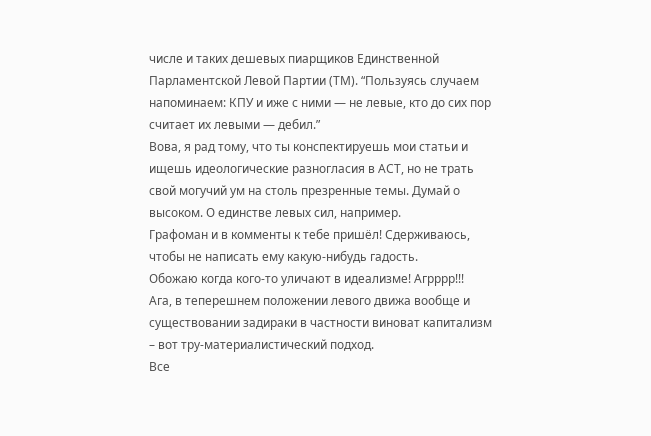числе и таких дешевых пиарщиков Единственной Парламентской Левой Партии (ТМ). “Пользуясь случаем напоминаем: КПУ и иже с ними — не левые, кто до сих пор считает их левыми — дебил.”
Вова, я рад тому, что ты конспектируешь мои статьи и ищешь идеологические разногласия в АСТ, но не трать свой могучий ум на столь презренные темы. Думай о высоком. О единстве левых сил, например.
Графоман и в комменты к тебе пришёл! Сдерживаюсь, чтобы не написать ему какую-нибудь гадость.
Обожаю когда кого-то уличают в идеализме! Агрррр!!!
Ага, в теперешнем положении левого движа вообще и существовании задираки в частности виноват капитализм – вот тру-материалистический подход.
Все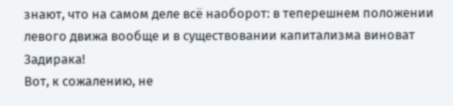знают, что на самом деле всё наоборот: в теперешнем положении левого движа вообще и в существовании капитализма виноват Задирака!
Вот, к сожалению, не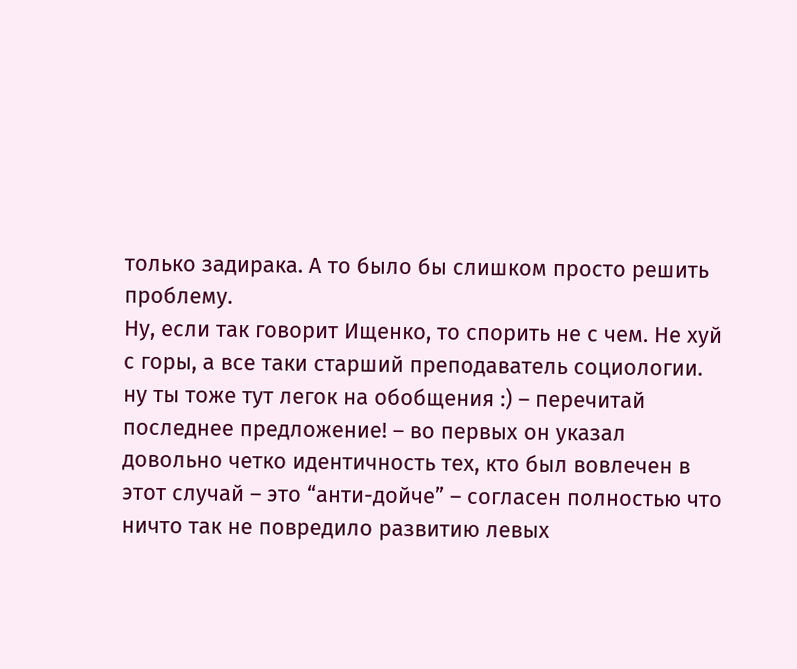только задирака. А то было бы слишком просто решить проблему.
Ну, если так говорит Ищенко, то спорить не с чем. Не хуй с горы, а все таки старший преподаватель социологии.
ну ты тоже тут легок на обобщения :) – перечитай последнее предложение! – во первых он указал довольно четко идентичность тех, кто был вовлечен в этот случай – это “анти-дойче” – согласен полностью что ничто так не повредило развитию левых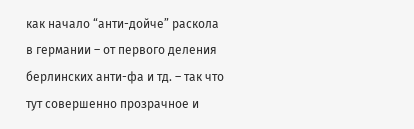как начало “анти-дойче” раскола в германии – от первого деления берлинских анти-фа и тд. – так что тут совершенно прозрачное и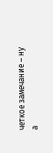четкое замечание – ну а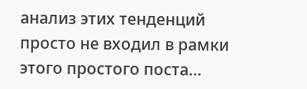анализ этих тенденций просто не входил в рамки этого простого поста…